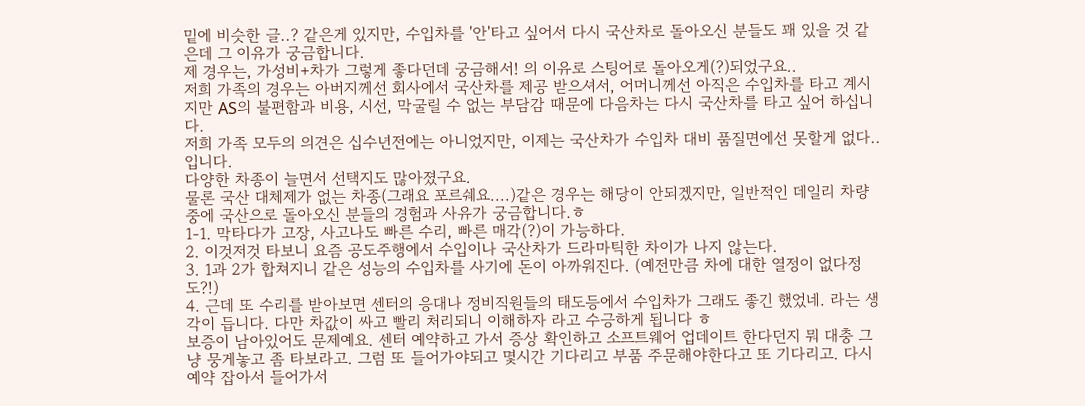밑에 비슷한 글..? 같은게 있지만, 수입차를 '안'타고 싶어서 다시 국산차로 돌아오신 분들도 꽤 있을 것 같은데 그 이유가 궁금합니다.
제 경우는, 가성비+차가 그렇게 좋다던데 궁금해서! 의 이유로 스팅어로 돌아오게(?)되었구요..
저희 가족의 경우는 아버지께선 회사에서 국산차를 제공 받으셔서, 어머니께선 아직은 수입차를 타고 계시지만 AS의 불편함과 비용, 시선, 막굴릴 수 없는 부담감 때문에 다음차는 다시 국산차를 타고 싶어 하십니다.
저희 가족 모두의 의견은 십수년전에는 아니었지만, 이제는 국산차가 수입차 대비 품질면에선 못할게 없다.. 입니다.
다양한 차종이 늘면서 선택지도 많아졌구요.
물론 국산 대체제가 없는 차종(그래요 포르쉐요....)같은 경우는 해당이 안되겠지만, 일반적인 데일리 차량 중에 국산으로 돌아오신 분들의 경험과 사유가 궁금합니다.ㅎ
1-1. 막타다가 고장, 사고나도 빠른 수리, 빠른 매각(?)이 가능하다.
2. 이것저것 타보니 요즘 공도주행에서 수입이나 국산차가 드라마틱한 차이가 나지 않는다.
3. 1과 2가 합쳐지니 같은 성능의 수입차를 사기에 돈이 아까워진다. (예전만큼 차에 대한 열정이 없다정도?!)
4. 근데 또 수리를 받아보면 센터의 응대나 정비직원들의 태도등에서 수입차가 그래도 좋긴 했었네. 라는 생각이 듭니다. 다만 차값이 싸고 빨리 처리되니 이해하자 라고 수긍하게 됩니다 ㅎ
보증이 남아있어도 문제예요. 센터 예약하고 가서 증상 확인하고 소프트웨어 업데이트 한다던지 뭐 대충 그냥 뭉게놓고 좀 타보라고. 그럼 또 들어가야되고 몇시간 기다리고 부품 주문해야한다고 또 기다리고. 다시 예약 잡아서 들어가서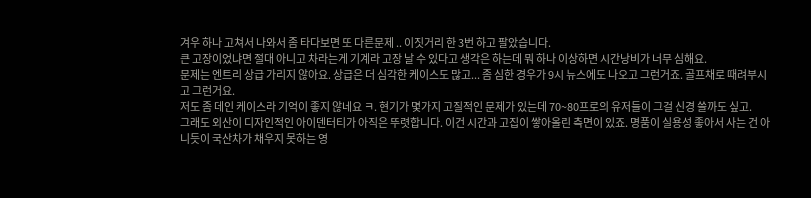겨우 하나 고쳐서 나와서 좀 타다보면 또 다른문제 .. 이짓거리 한 3번 하고 팔았습니다.
큰 고장이었냐면 절대 아니고 차라는게 기계라 고장 날 수 있다고 생각은 하는데 뭐 하나 이상하면 시간낭비가 너무 심해요.
문제는 엔트리 상급 가리지 않아요. 상급은 더 심각한 케이스도 많고... 좀 심한 경우가 9시 뉴스에도 나오고 그런거죠. 골프채로 때려부시고 그런거요.
저도 좀 데인 케이스라 기억이 좋지 않네요 ㅋ. 현기가 몇가지 고질적인 문제가 있는데 70~80프로의 유저들이 그걸 신경 쓸까도 싶고.
그래도 외산이 디자인적인 아이덴터티가 아직은 뚜렷합니다. 이건 시간과 고집이 쌓아올린 측면이 있죠. 명품이 실용성 좋아서 사는 건 아니듯이 국산차가 채우지 못하는 영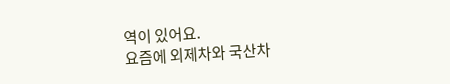역이 있어요.
요즘에 외제차와 국산차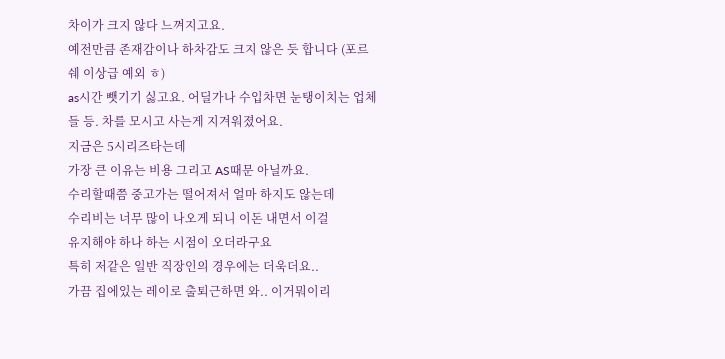차이가 크지 않다 느껴지고요.
예전만큼 존재감이나 하차감도 크지 않은 듯 합니다 (포르쉐 이상급 예외 ㅎ)
as시간 뺏기기 싫고요. 어딜가나 수입차면 눈탱이치는 업체들 등. 차를 모시고 사는게 지겨워졌어요.
지금은 5시리즈타는데
가장 큰 이유는 비용 그리고 AS때문 아닐까요.
수리할때쯤 중고가는 떨어져서 얼마 하지도 않는데
수리비는 너무 많이 나오게 되니 이돈 내면서 이걸
유지해야 하나 하는 시점이 오더라구요
특히 저같은 일반 직장인의 경우에는 더욱더요..
가끔 집에있는 레이로 출퇴근하면 와.. 이거뭐이리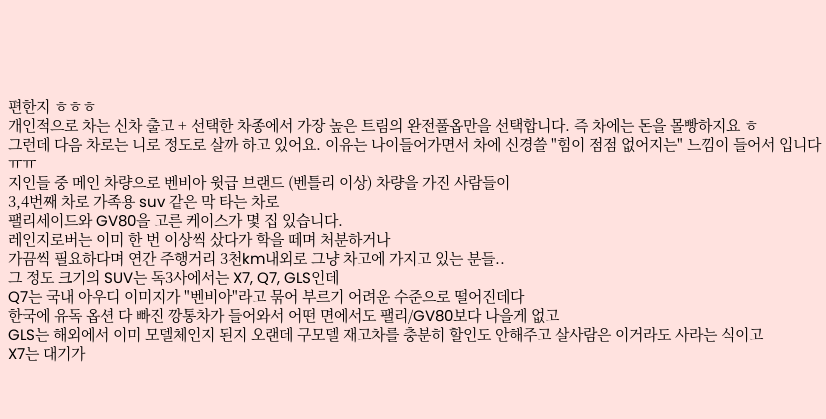편한지 ㅎㅎㅎ
개인적으로 차는 신차 출고 + 선택한 차종에서 가장 높은 트림의 완전풀옵만을 선택합니다. 즉 차에는 돈을 몰빵하지요 ㅎ
그런데 다음 차로는 니로 정도로 살까 하고 있어요. 이유는 나이들어가면서 차에 신경쓸 "힘이 점점 없어지는" 느낌이 들어서 입니다 ㅠㅠ
지인들 중 메인 차량으로 벤비아 윗급 브랜드 (벤틀리 이상) 차량을 가진 사람들이
3,4번째 차로 가족용 suv 같은 막 타는 차로
팰리세이드와 GV80을 고른 케이스가 몇 집 있습니다.
레인지로버는 이미 한 번 이상씩 샀다가 학을 떼며 처분하거나
가끔씩 필요하다며 연간 주행거리 3천km내외로 그냥 차고에 가지고 있는 분들..
그 정도 크기의 SUV는 독3사에서는 X7, Q7, GLS인데
Q7는 국내 아우디 이미지가 "벤비아"라고 묶어 부르기 어려운 수준으로 떨어진데다
한국에 유독 옵션 다 빠진 깡통차가 들어와서 어떤 면에서도 팰리/GV80보다 나을게 없고
GLS는 해외에서 이미 모델체인지 된지 오랜데 구모델 재고차를 충분히 할인도 안해주고 살사람은 이거라도 사라는 식이고
X7는 대기가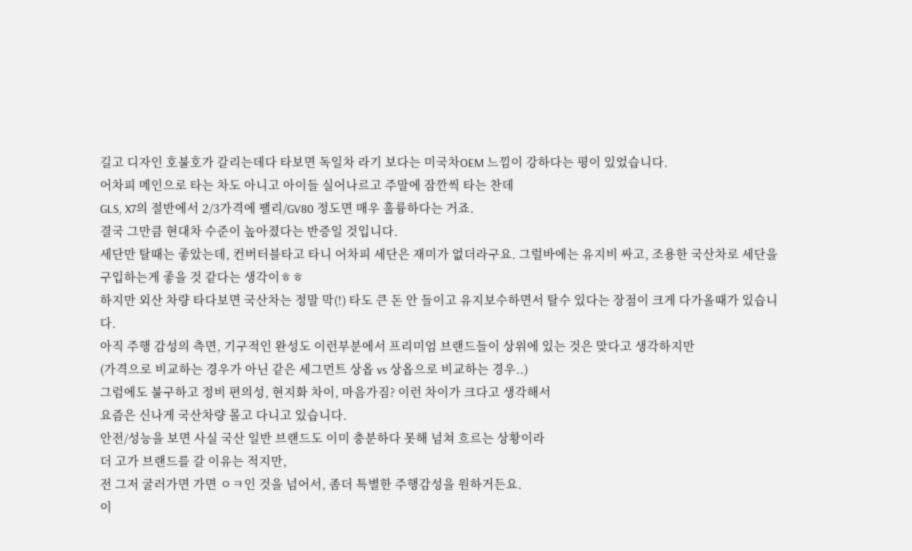길고 디자인 호불호가 갈리는데다 타보면 독일차 라기 보다는 미국차OEM 느낌이 강하다는 평이 있었습니다.
어차피 메인으로 타는 차도 아니고 아이들 실어나르고 주말에 잠깐씩 타는 찬데
GLS, X7의 절반에서 2/3가격에 팰리/GV80 정도면 매우 훌륭하다는 거죠.
결국 그만큼 현대차 수준이 높아졌다는 반증일 것입니다.
세단만 탈때는 좋았는데, 컨버터블타고 타니 어차피 세단은 재미가 없더라구요. 그럴바에는 유지비 싸고, 조용한 국산차로 세단을 구입하는게 좋을 것 같다는 생각이ㅎㅎ
하지만 외산 차량 타다보면 국산차는 정말 막(!) 타도 큰 돈 안 들이고 유지보수하면서 탈수 있다는 장점이 크게 다가올때가 있습니다.
아직 주행 감성의 측면, 기구적인 완성도 이런부분에서 프리미엄 브랜드들이 상위에 있는 것은 맞다고 생각하지만
(가격으로 비교하는 경우가 아닌 같은 세그먼트 상옵 vs 상옵으로 비교하는 경우..)
그럼에도 불구하고 정비 편의성, 현지화 차이, 마음가짐? 이런 차이가 크다고 생각해서
요즘은 신나게 국산차량 몰고 다니고 있습니다.
안전/성능을 보면 사실 국산 일반 브랜드도 이미 충분하다 못해 넘쳐 흐르는 상황이라
더 고가 브랜드를 갈 이유는 적지만,
전 그저 굴러가면 가면 ㅇㅋ인 것을 넘어서, 좀더 특별한 주행감성을 원하거든요.
이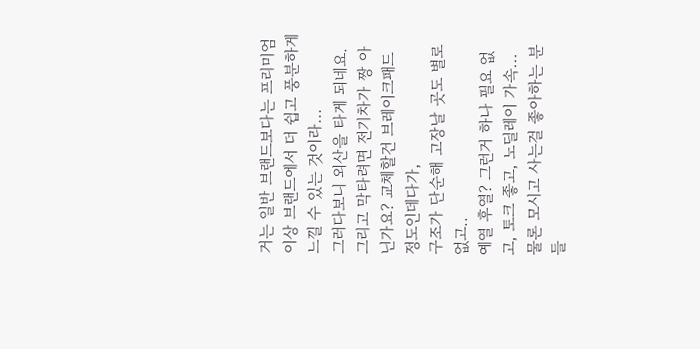거는 일반 브랜드보다는 프리미엄 이상 브랜드에서 더 쉽고 풍분하게 느낄 수 있는 것이라...
그러다보니 외산을 타게 되네요.
그리고 막타려면 전기차가 짱 아닌가요? 교체할건 브레이크패드 정도인데다가,
구조가 단순해 고장날 곳도 별로 없고..
예열 후열? 그런거 하나 필요 없고, 토크 좋고, 노딜레이 가속...
물론 모시고 사는걸 좋아하는 분들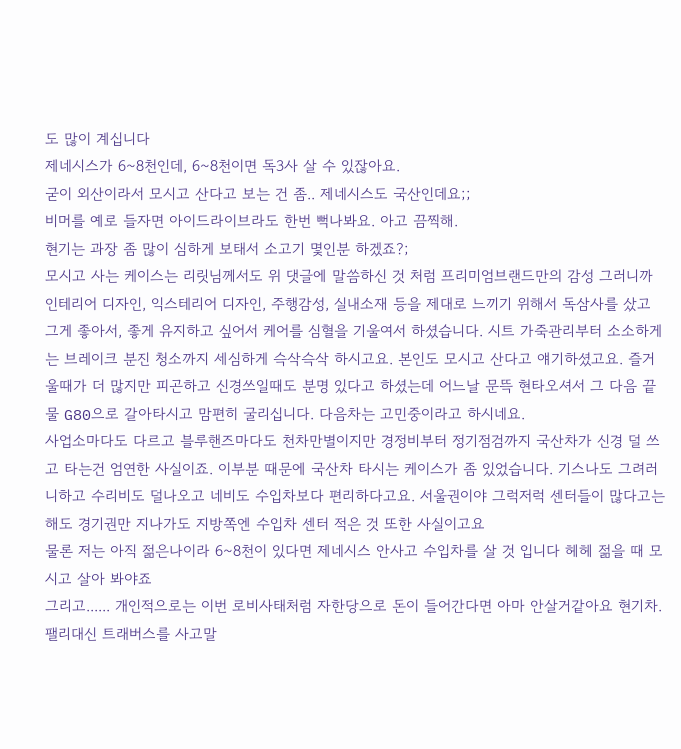도 많이 계십니다
제네시스가 6~8천인데, 6~8천이면 독3사 살 수 있잖아요.
굳이 외산이라서 모시고 산다고 보는 건 좀.. 제네시스도 국산인데요;;
비머를 예로 들자면 아이드라이브라도 한번 뻑나봐요. 아고 끔찍해.
현기는 과장 좀 많이 심하게 보태서 소고기 몇인분 하겠죠?;
모시고 사는 케이스는 리릿님께서도 위 댓글에 말씀하신 것 처럼 프리미엄브랜드만의 감성 그러니까 인테리어 디자인, 익스테리어 디자인, 주행감성, 실내소재 등을 제대로 느끼기 위해서 독삼사를 샀고 그게 좋아서, 좋게 유지하고 싶어서 케어를 심혈을 기울여서 하셨습니다. 시트 가죽관리부터 소소하게는 브레이크 분진 청소까지 세심하게 슥삭슥삭 하시고요. 본인도 모시고 산다고 얘기하셨고요. 즐거울때가 더 많지만 피곤하고 신경쓰일때도 분명 있다고 하셨는데 어느날 문뜩 현타오셔서 그 다음 끝물 G80으로 갈아타시고 맘편히 굴리십니다. 다음차는 고민중이라고 하시네요.
사업소마다도 다르고 블루핸즈마다도 천차만별이지만 경정비부터 정기점검까지 국산차가 신경 덜 쓰고 타는건 엄연한 사실이죠. 이부분 때문에 국산차 타시는 케이스가 좀 있었습니다. 기스나도 그려러니하고 수리비도 덜나오고 네비도 수입차보다 편리하다고요. 서울권이야 그럭저럭 센터들이 많다고는해도 경기권만 지나가도 지방쪽엔 수입차 센터 적은 것 또한 사실이고요
물론 저는 아직 젊은나이라 6~8천이 있다면 제네시스 안사고 수입차를 살 것 입니다 헤헤 젊을 때 모시고 살아 봐야죠
그리고...... 개인적으로는 이번 로비사태처럼 자한당으로 돈이 들어간다면 아마 안살거같아요 현기차. 팰리대신 트래버스를 사고말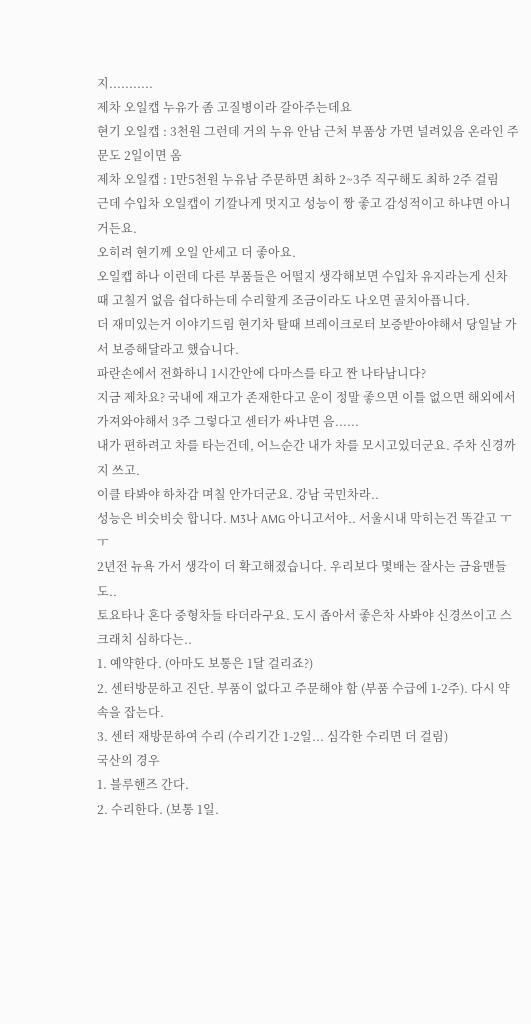지...........
제차 오일캡 누유가 좀 고질병이라 갈아주는데요
현기 오일캡 : 3천원 그런데 거의 누유 안남 근처 부품상 가면 널려있음 온라인 주문도 2일이면 옴
제차 오일캡 : 1만5천원 누유남 주문하면 최하 2~3주 직구해도 최하 2주 걸림
근데 수입차 오일캡이 기깔나게 멋지고 성능이 짱 좋고 감성적이고 하냐면 아니거든요.
오히려 현기께 오일 안세고 더 좋아요.
오일캡 하나 이런데 다른 부품들은 어떨지 생각해보면 수입차 유지라는게 신차때 고칠거 없음 쉽다하는데 수리할게 조금이라도 나오면 골치아픕니다.
더 재미있는거 이야기드림 현기차 탈때 브레이크로터 보증받아야해서 당일날 가서 보증해달라고 했습니다.
파란손에서 전화하니 1시간안에 다마스를 타고 짠 나타남니다?
지금 제차요? 국내에 재고가 존재한다고 운이 정말 좋으면 이틀 없으면 해외에서 가져와야해서 3주 그렇다고 센터가 싸냐면 음......
내가 편하려고 차를 타는건데, 어느순간 내가 차를 모시고있더군요. 주차 신경까지 쓰고.
이클 타봐야 하차감 며칠 안가더군요. 강남 국민차라..
성능은 비슷비슷 합니다. M3나 AMG 아니고서야.. 서울시내 막히는건 똑같고 ㅜㅜ
2년전 뉴욕 가서 생각이 더 확고해졌습니다. 우리보다 몇배는 잘사는 금융맨들도..
토요타나 혼다 중형차들 타더라구요. 도시 좁아서 좋은차 사봐야 신경쓰이고 스크래치 심하다는..
1. 예약한다. (아마도 보통은 1달 걸리죠?)
2. 센터방문하고 진단. 부품이 없다고 주문해야 함 (부품 수급에 1-2주). 다시 약속을 잡는다.
3. 센터 재방문하여 수리 (수리기간 1-2일... 심각한 수리면 더 걸림)
국산의 경우
1. 블루핸즈 간다.
2. 수리한다. (보통 1일.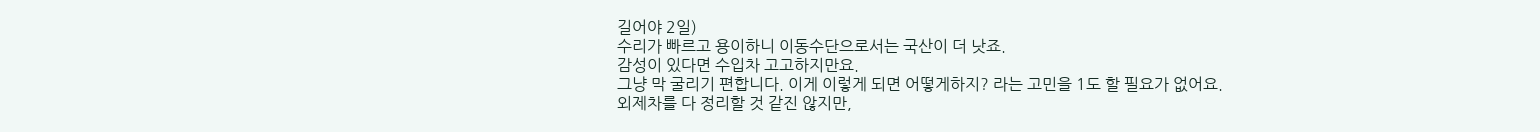길어야 2일)
수리가 빠르고 용이하니 이동수단으로서는 국산이 더 낫죠.
감성이 있다면 수입차 고고하지만요.
그냥 막 굴리기 편합니다. 이게 이렇게 되면 어떻게하지? 라는 고민을 1도 할 필요가 없어요.
외제차를 다 정리할 것 같진 않지만,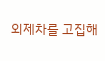외제차를 고집해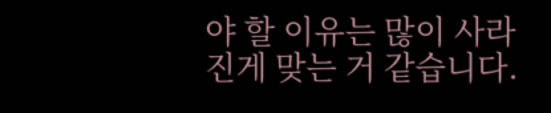야 할 이유는 많이 사라진게 맞는 거 같습니다.